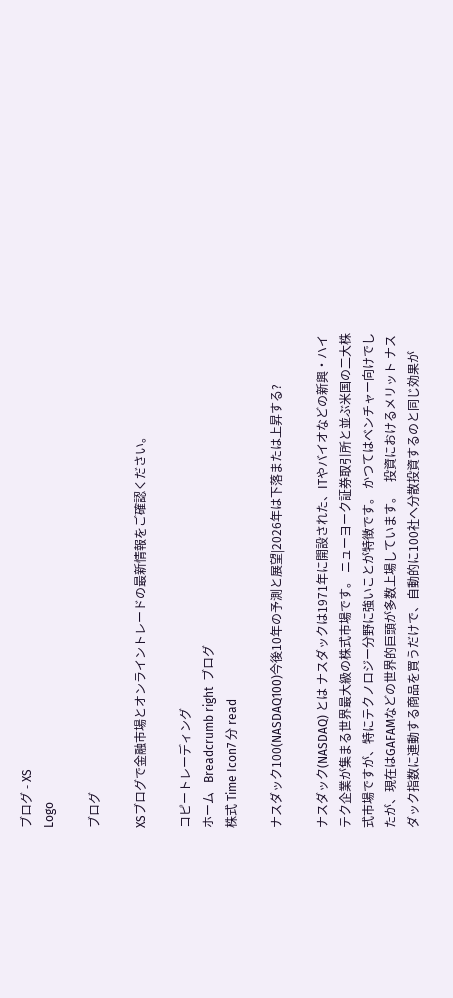ブログ - XS
Logo

ブログ

XSブログで金融市場とオンライントレードの最新情報をご確認ください。

コピートレーディング
ホーム   Breadcrumb right  ブログ
株式 Time Icon7 分 read

ナスダック100(NASDAQ100)今後10年の予測と展望|2026年は下落または上昇する?

ナスダック(NASDAQ) とは ナスダックは1971年に開設された、ITやバイオなどの新興・ハイテク企業が集まる世界最大級の株式市場です。 ニューヨーク証券取引所と並ぶ米国の二大株式市場ですが、特にテクノロジー分野に強いことが特徴です。 かつてはベンチャー向けでしたが、現在はGAFAMなどの世界的巨頭が多数上場しています。   投資におけるメリット ナスダック指数に連動する商品を買うだけで、自動的に100社へ分散投資するのと同じ効果が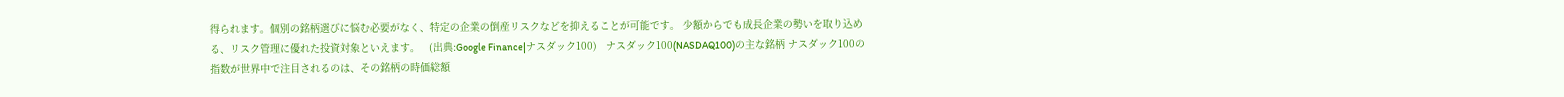得られます。個別の銘柄選びに悩む必要がなく、特定の企業の倒産リスクなどを抑えることが可能です。 少額からでも成長企業の勢いを取り込める、リスク管理に優れた投資対象といえます。   (出典:Google Finance|ナスダック100)   ナスダック100(NASDAQ100)の主な銘柄 ナスダック100の指数が世界中で注目されるのは、その銘柄の時価総額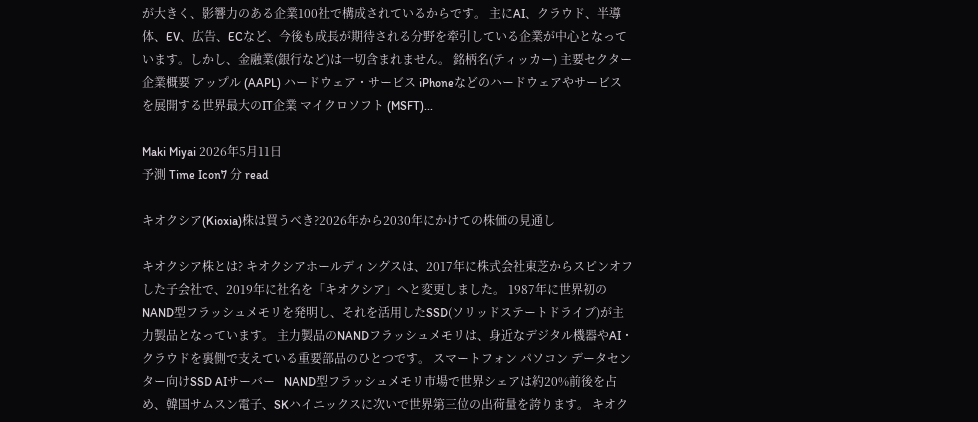が大きく、影響力のある企業100社で構成されているからです。 主にAI、クラウド、半導体、EV、広告、ECなど、今後も成長が期待される分野を牽引している企業が中心となっています。しかし、金融業(銀行など)は一切含まれません。 銘柄名(ティッカー) 主要セクター 企業概要 アップル (AAPL) ハードウェア・サービス iPhoneなどのハードウェアやサービスを展開する世界最大のIT企業 マイクロソフト (MSFT)...

Maki Miyai 2026年5月11日
予測 Time Icon7 分 read

キオクシア(Kioxia)株は買うべき?2026年から2030年にかけての株価の見通し

キオクシア株とは? キオクシアホールディングスは、2017年に株式会社東芝からスピンオフした子会社で、2019年に社名を「キオクシア」へと変更しました。 1987年に世界初のNAND型フラッシュメモリを発明し、それを活用したSSD(ソリッドステートドライブ)が主力製品となっています。 主力製品のNANDフラッシュメモリは、身近なデジタル機器やAI・クラウドを裏側で支えている重要部品のひとつです。 スマートフォン パソコン データセンター向けSSD AIサーバー   NAND型フラッシュメモリ市場で世界シェアは約20%前後を占め、韓国サムスン電子、SKハイニックスに次いで世界第三位の出荷量を誇ります。 キオク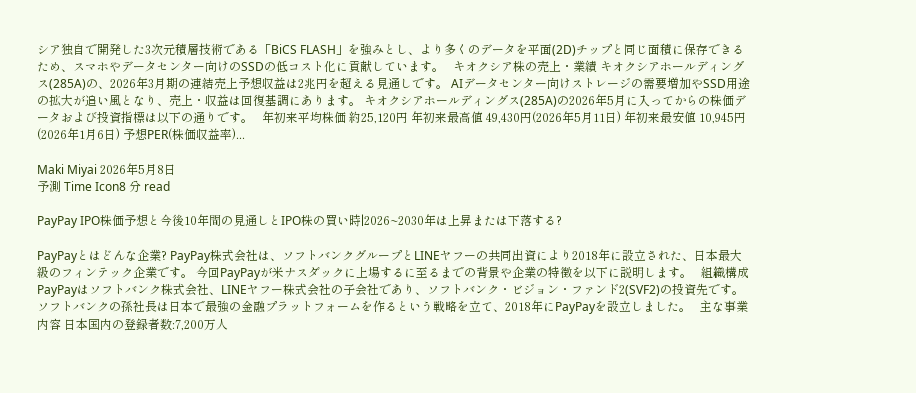シア独自で開発した3次元積層技術である「BiCS FLASH」を強みとし、より多くのデータを平面(2D)チップと同じ面積に保存できるため、スマホやデータセンター向けのSSDの低コスト化に貢献しています。   キオクシア株の売上・業績 キオクシアホールディングス(285A)の、2026年3月期の連結売上予想収益は2兆円を超える見通しです。 AIデータセンター向けストレージの需要増加やSSD用途の拡大が追い風となり、売上・収益は回復基調にあります。 キオクシアホールディングス(285A)の2026年5月に入ってからの株価データおよび投資指標は以下の通りです。   年初来平均株価 約25,120円 年初来最高値 49,430円(2026年5月11日) 年初来最安値 10,945円(2026年1月6日) 予想PER(株価収益率)...

Maki Miyai 2026年5月8日
予測 Time Icon8 分 read

PayPay IPO株価予想と今後10年間の見通しとIPO株の買い時|2026~2030年は上昇または下落する?

PayPayとはどんな企業? PayPay株式会社は、ソフトバンクグループとLINEヤフーの共同出資により2018年に設立された、日本最大級のフィンテック企業です。 今回PayPayが米ナスダックに上場するに至るまでの背景や企業の特徴を以下に説明します。   組織構成 PayPayはソフトバンク株式会社、LINEヤフー株式会社の子会社であり、ソフトバンク・ビジョン・ファンド2(SVF2)の投資先です。 ソフトバンクの孫社長は日本で最強の金融プラットフォームを作るという戦略を立て、2018年にPayPayを設立しました。   主な事業内容 日本国内の登録者数:7,200万人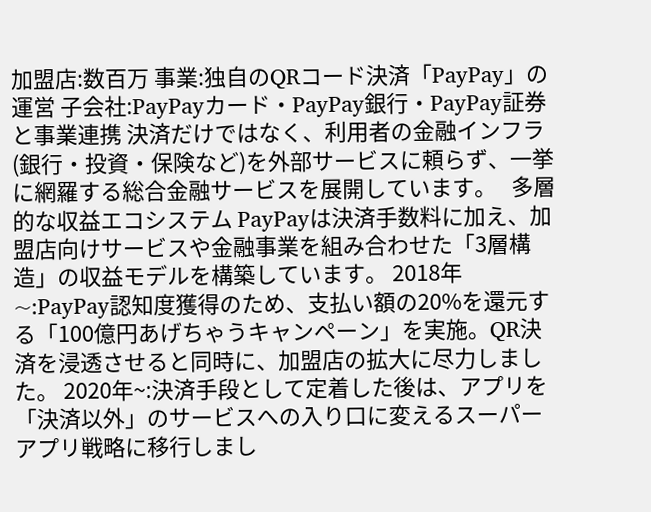加盟店:数百万 事業:独自のQRコード決済「PayPay」の運営 子会社:PayPayカード・PayPay銀行・PayPay証券と事業連携 決済だけではなく、利用者の金融インフラ(銀行・投資・保険など)を外部サービスに頼らず、一挙に網羅する総合金融サービスを展開しています。   多層的な収益エコシステム PayPayは決済手数料に加え、加盟店向けサービスや金融事業を組み合わせた「3層構造」の収益モデルを構築しています。 2018年~:PayPay認知度獲得のため、支払い額の20%を還元する「100億円あげちゃうキャンペーン」を実施。QR決済を浸透させると同時に、加盟店の拡大に尽力しました。 2020年~:決済手段として定着した後は、アプリを「決済以外」のサービスへの入り口に変えるスーパーアプリ戦略に移行しまし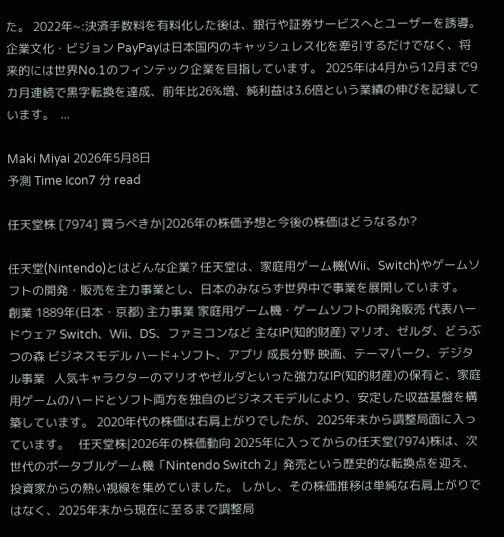た。 2022年~:決済手数料を有料化した後は、銀行や証券サービスへとユーザーを誘導。   企業文化・ビジョン PayPayは日本国内のキャッシュレス化を牽引するだけでなく、将来的には世界No.1のフィンテック企業を目指しています。 2025年は4月から12月まで9カ月連続で黒字転換を達成、前年比26%増、純利益は3.6倍という業績の伸びを記録しています。  ...

Maki Miyai 2026年5月8日
予測 Time Icon7 分 read

任天堂株 [7974] 買うべきか|2026年の株価予想と今後の株価はどうなるか?

任天堂(Nintendo)とはどんな企業? 任天堂は、家庭用ゲーム機(Wii、Switch)やゲームソフトの開発・販売を主力事業とし、日本のみならず世界中で事業を展開しています。   創業 1889年(日本・京都) 主力事業 家庭用ゲーム機・ゲームソフトの開発販売 代表ハードウェア Switch、Wii、DS、ファミコンなど 主なIP(知的財産) マリオ、ゼルダ、どうぶつの森 ビジネスモデル ハード+ソフト、アプリ 成長分野 映画、テーマパーク、デジタル事業   人気キャラクターのマリオやゼルダといった強力なIP(知的財産)の保有と、家庭用ゲームのハードとソフト両方を独自のビジネスモデルにより、安定した収益基盤を構築しています。 2020年代の株価は右肩上がりでしたが、2025年末から調整局面に入っています。   任天堂株|2026年の株価動向 2025年に入ってからの任天堂(7974)株は、次世代のポータブルゲーム機「Nintendo Switch 2」発売という歴史的な転換点を迎え、投資家からの熱い視線を集めていました。 しかし、その株価推移は単純な右肩上がりではなく、2025年末から現在に至るまで調整局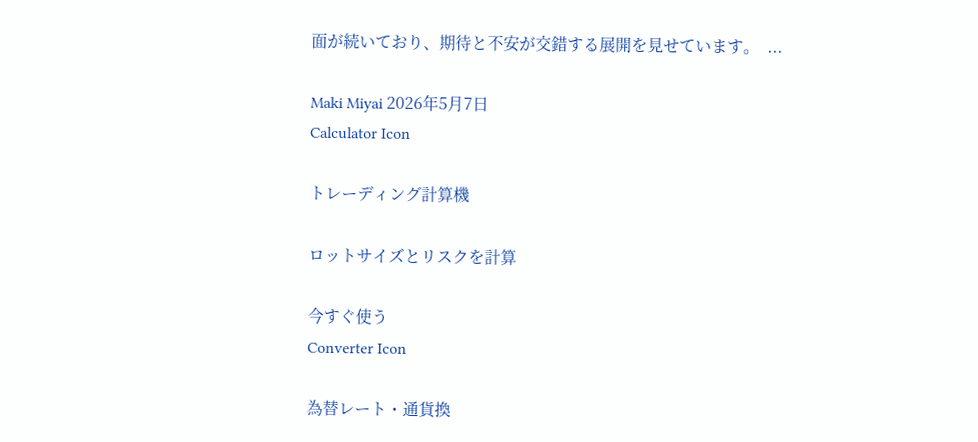面が続いており、期待と不安が交錯する展開を見せています。  ...

Maki Miyai 2026年5月7日
Calculator Icon

トレーディング計算機

ロットサイズとリスクを計算

今すぐ使う
Converter Icon

為替レート・通貨換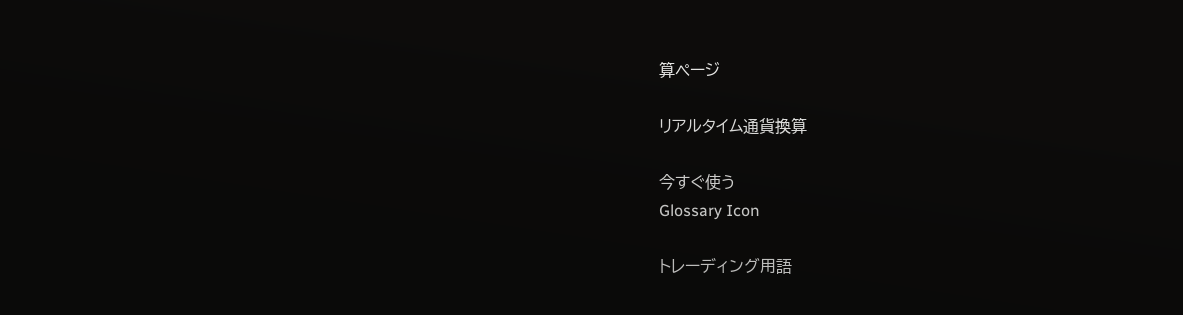算ページ

リアルタイム通貨換算

今すぐ使う
Glossary Icon

トレーディング用語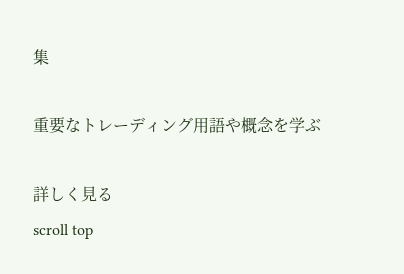集

重要なトレーディング用語や概念を学ぶ

詳しく見る
scroll top